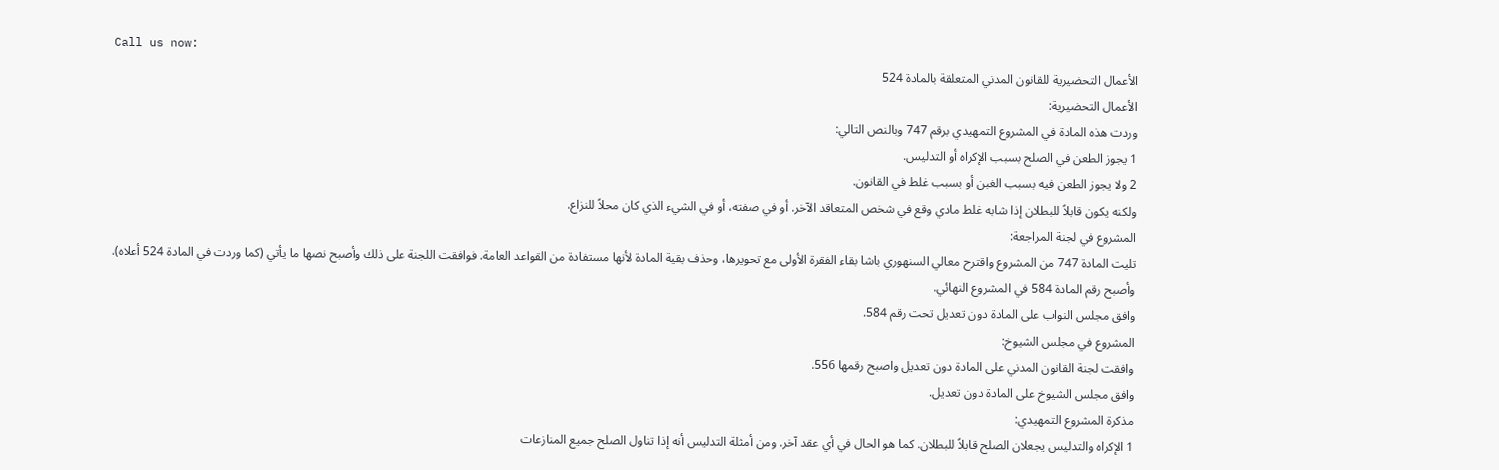Call us now:
الأعمال التحضيرية للقانون المدني المتعلقة بالمادة 524
الأعمال التحضيرية:
وردت هذه المادة في المشروع التمهيدي برقم 747 وبالنص التالي:
1 يجوز الطعن في الصلح بسبب الإكراه أو التدليس.
2 ولا يجوز الطعن فيه بسبب الغبن أو بسبب غلط في القانون.
ولكنه يكون قابلاً للبطلان إذا شابه غلط مادي وقع في شخص المتعاقد الآخر. أو في صفته، أو في الشيء الذي كان محلاً للنزاع.
المشروع في لجنة المراجعة:
تليت المادة 747 من المشروع واقترح معالي السنهوري باشا بقاء الفقرة الأولى مع تحويرها، وحذف بقية المادة لأنها مستفادة من القواعد العامة. فوافقت اللجنة على ذلك وأصبح نصها ما يأتي (كما وردت في المادة 524 أعلاه).
وأصبح رقم المادة 584 في المشروع النهائي.
وافق مجلس النواب على المادة دون تعديل تحت رقم 584.
المشروع في مجلس الشيوخ:
وافقت لجنة القانون المدني على المادة دون تعديل واصبح رقمها 556.
وافق مجلس الشيوخ على المادة دون تعديل.
مذكرة المشروع التمهيدي:
1 الإكراه والتدليس يجعلان الصلح قابلاً للبطلان. كما هو الحال في أي عقد آخر. ومن أمثلة التدليس أنه إذا تناول الصلح جميع المنازعات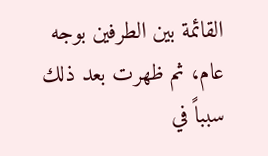القائمة بين الطرفين بوجه عام، ثم ظهرت بعد ذلك سبباً في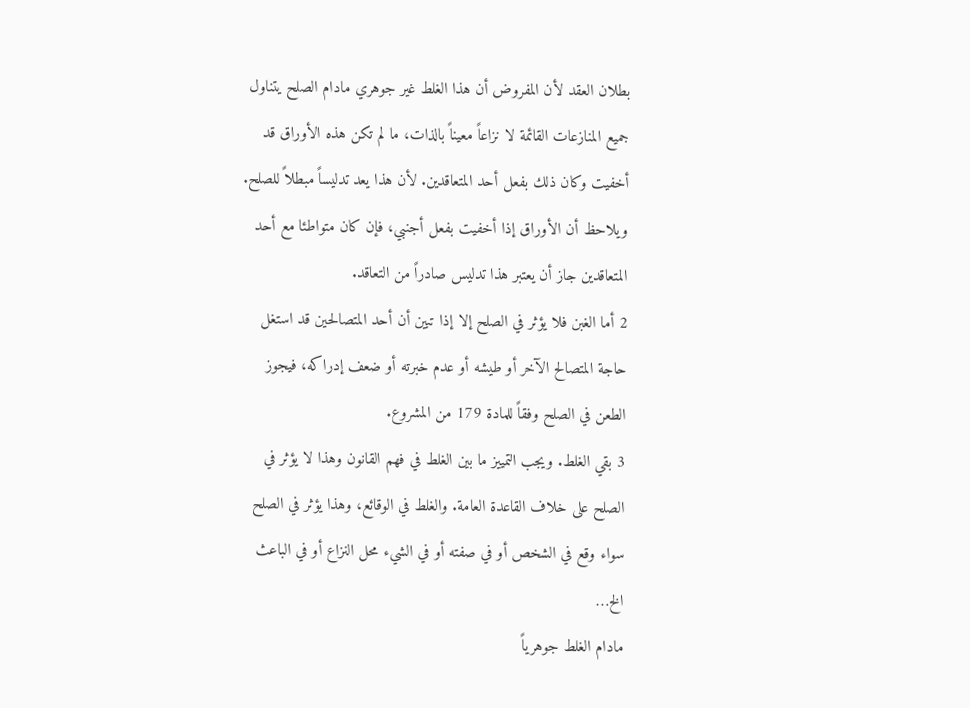بطلان العقد لأن المفروض أن هذا الغلط غير جوهري مادام الصلح يتناول جميع المنازعات القائمة لا نزاعاً معيناً بالذات، ما لم تكن هذه الأوراق قد أخفيت وكان ذلك بفعل أحد المتعاقدين. لأن هذا يعد تدليساً مبطلاً للصلح. ويلاحظ أن الأوراق إذا أخفيت بفعل أجنبي، فإن كان متواطئا مع أحد المتعاقدين جاز أن يعتبر هذا تدليس صادراً من التعاقد.
2 أما الغبن فلا يؤثر في الصلح إلا إذا تبين أن أحد المتصالحين قد استغل حاجة المتصالح الآخر أو طيشه أو عدم خبرته أو ضعف إدراكه، فيجوز الطعن في الصلح وفقاً للمادة 179 من المشروع.
3 بقي الغلط. ويجب التمييز ما بين الغلط في فهم القانون وهذا لا يؤثر في الصلح على خلاف القاعدة العامة. والغلط في الوقائع، وهذا يؤثر في الصلح سواء وقع في الشخص أو في صفته أو في الشيء محل النزاع أو في الباعث الخ…
مادام الغلط جوهرياً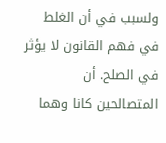ولسبب في أن الغلط في فهم القانون لا يؤثر في الصلح. أن المتصالحين كانا وهما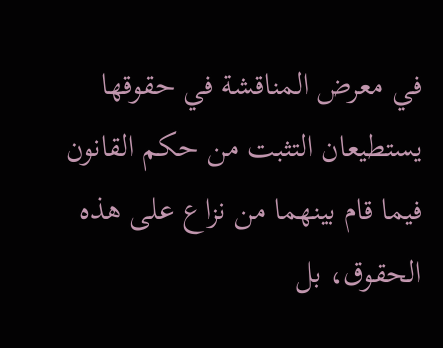في معرض المناقشة في حقوقها يستطيعان التثبت من حكم القانون فيما قام بينهما من نزاع على هذه الحقوق، بل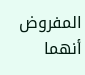المفروض أنهما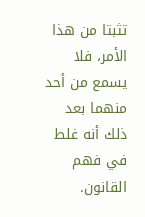تثبتا من هذا الأمر، فلا يسمع من أحد منهما بعد ذلك أنه غلط في فهم القانون.